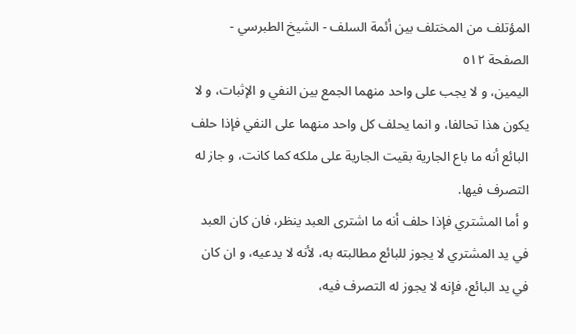المؤتلف من المختلف بين أئمة السلف - الشيخ الطبرسي - الصفحة ٥١٢
اليمين، و لا يجب على واحد منهما الجمع بين النفي و الإثبات، و لا يكون هذا تحالفا، و انما يحلف كل واحد منهما على النفي فإذا حلف البائع أنه ما باع الجارية بقيت الجارية على ملكه كما كانت، و جاز له التصرف فيها.
و أما المشتري فإذا حلف أنه ما اشترى العبد ينظر، فان كان العبد في يد المشتري لا يجوز للبائع مطالبته به، لأنه لا يدعيه، و ان كان في يد البائع، فإنه لا يجوز له التصرف فيه،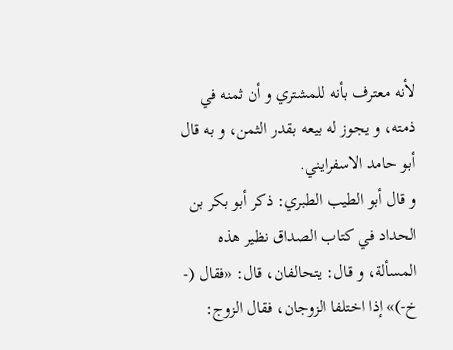لأنه معترف بأنه للمشتري و أن ثمنه في ذمته، و يجوز له بيعه بقدر الثمن، و به قال أبو حامد الاسفرايني.
و قال أبو الطيب الطبري: ذكر أبو بكر بن الحداد في كتاب الصداق نظير هذه المسألة، و قال: يتحالفان، قال: «فقال (- خ-)» إذا اختلفا الزوجان، فقال الزوج: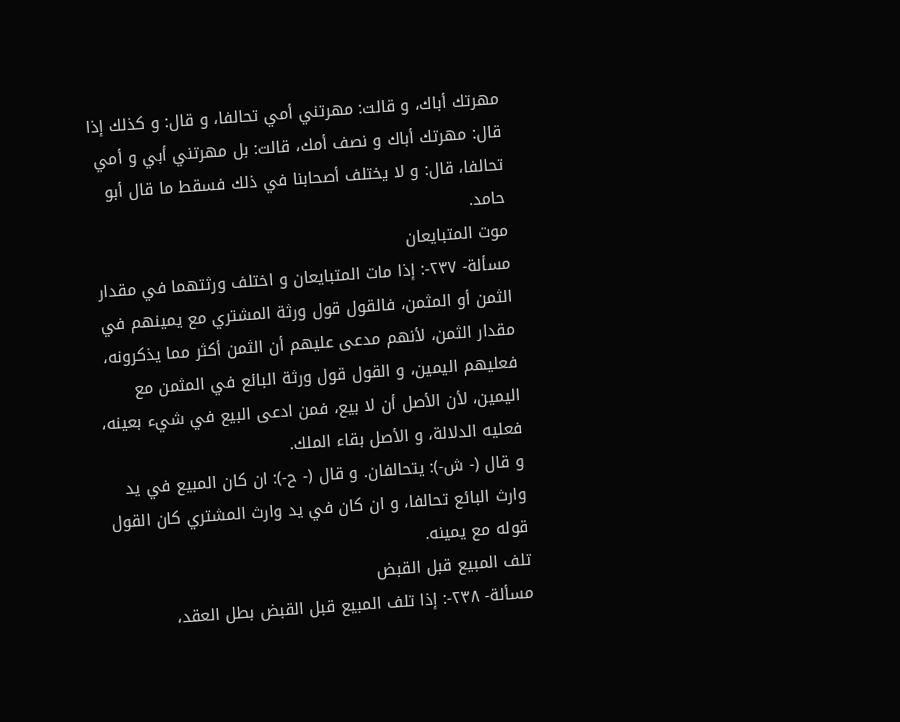مهرتك أباك، و قالت: مهرتني أمي تحالفا، و قال: و كذلك إذا قال: مهرتك أباك و نصف أمك، قالت: بل مهرتني أبي و أمي تحالفا، قال: و لا يختلف أصحابنا في ذلك فسقط ما قال أبو حامد.
موت المتبايعان
مسألة- ٢٣٧-: إذا مات المتبايعان و اختلف ورثتهما في مقدار الثمن أو المثمن، فالقول قول ورثة المشتري مع يمينهم في مقدار الثمن، لأنهم مدعى عليهم أن الثمن أكثر مما يذكرونه، فعليهم اليمين، و القول قول ورثة البائع في المثمن مع اليمين، لأن الأصل أن لا بيع، فمن ادعى البيع في شيء بعينه، فعليه الدلالة، و الأصل بقاء الملك.
و قال (- ش-): يتحالفان. و قال (- ح-): ان كان المبيع في يد وارث البائع تحالفا، و ان كان في يد وارث المشتري كان القول قوله مع يمينه.
تلف المبيع قبل القبض
مسألة- ٢٣٨-: إذا تلف المبيع قبل القبض بطل العقد،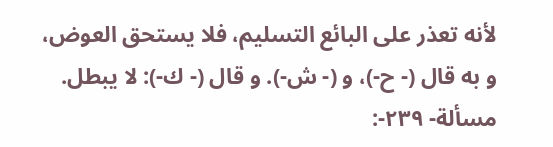لأنه تعذر على البائع التسليم، فلا يستحق العوض، و به قال (- ح-)، و (- ش-). و قال (- ك-): لا يبطل.
مسألة- ٢٣٩-: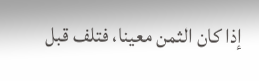إذا كان الثمن معينا، فتلف قبل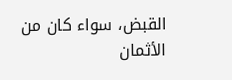القبض، سواء كان من الأثمان